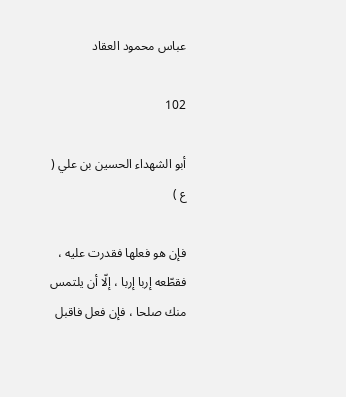عباس محمود العقاد

102

أبو الشهداء الحسين بن علي ( ع )

فإن هو فعلها فقدرت عليه ، فقطّعه إربا إربا ، إلّا أن يلتمس منك صلحا ، فإن فعل فاقبل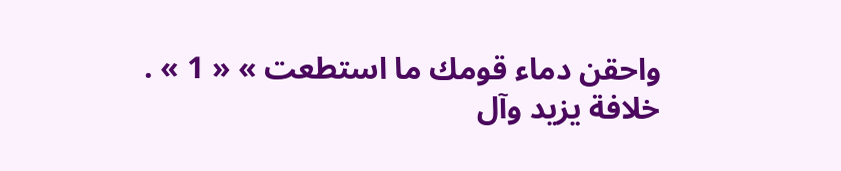واحقن دماء قومك ما استطعت » « 1 » . خلافة يزيد وآل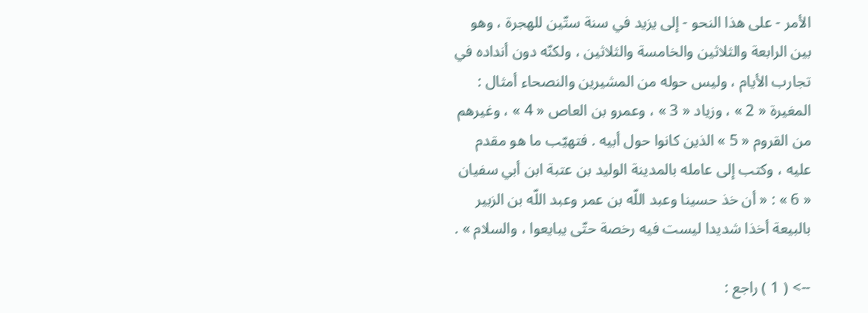الأمر - على هذا النحو - إلى يزيد في سنة ستّين للهجرة ، وهو بين الرابعة والثلاثين والخامسة والثلاثين ، ولكنّه دون أنداده في تجارب الأيام ، وليس حوله من المشيرين والنصحاء أمثال : المغيرة « 2 » ، وزياد « 3 » ، وعمرو بن العاص « 4 » ، وغيرهم من القروم « 5 » الذين كانوا حول أبيه . فتهيّب ما هو مقدم عليه ، وكتب إلى عامله بالمدينة الوليد بن عتبة ابن أبي سفيان « 6 » : « أن خذ حسينا وعبد اللّه بن عمر وعبد اللّه بن الزبير بالبيعة أخذا شديدا ليست فيه رخصة حتّى يبايعوا ، والسلام » .

--> ( 1 ) راجع :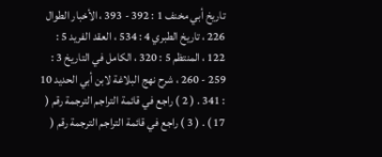تاريخ أبي مخنف 1 : 392 - 393 ، الأخبار الطوال 226 ، تاريخ الطبري 4 : 534 ، العقد الفريد 5 : 122 ، المنتظم 5 : 320 ، الكامل في التاريخ 3 : 259 - 260 ، شرح نهج البلاغة لابن أبي الحديد 10 : 341 . ( 2 ) راجع في قائمة التراجم الترجمة رقم ( 17 ) . ( 3 ) راجع في قائمة التراجم الترجمة رقم (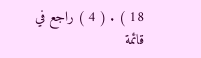18 ) . ( 4 ) راجع في قائمة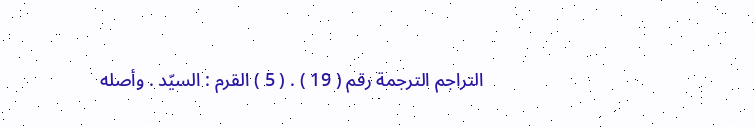التراجم الترجمة رقم ( 19 ) . ( 5 ) القرم : السيّد . وأصله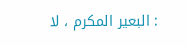: البعير المكرم ، لا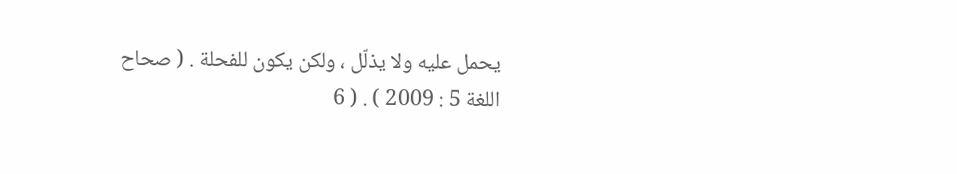يحمل عليه ولا يذلّل ، ولكن يكون للفحلة . ( صحاح اللغة 5 : 2009 ) . ( 6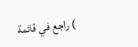) راجع في قائمة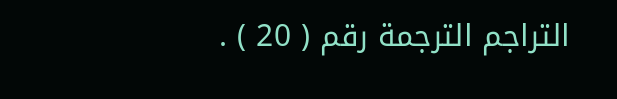التراجم الترجمة رقم ( 20 ) .